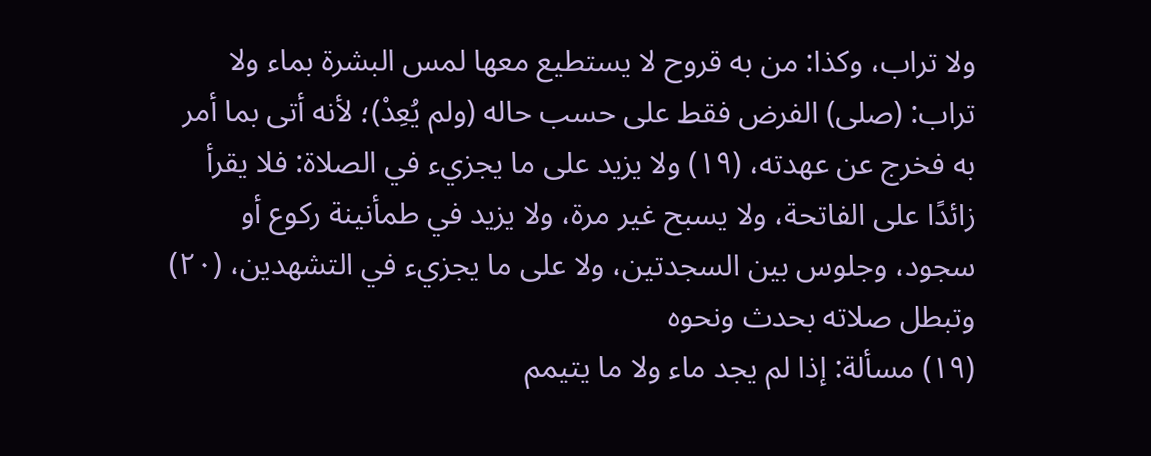ولا تراب، وكذا: من به قروح لا يستطيع معها لمس البشرة بماء ولا تراب: (صلى) الفرض فقط على حسب حاله (ولم يُعِدْ)؛ لأنه أتى بما أمر به فخرج عن عهدته، (١٩) ولا يزيد على ما يجزيء في الصلاة: فلا يقرأ زائدًا على الفاتحة، ولا يسبح غير مرة، ولا يزيد في طمأنينة ركوع أو سجود، وجلوس بين السجدتين، ولا على ما يجزيء في التشهدين، (٢٠) وتبطل صلاته بحدث ونحوه
(١٩) مسألة: إذا لم يجد ماء ولا ما يتيمم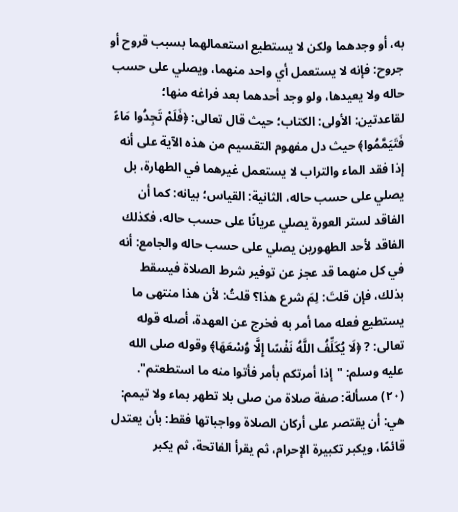به، أو وجدهما ولكن لا يستطيع استعمالهما بسبب قروح أو جروح: فإنه لا يستعمل أي واحد منهما، ويصلي على حسب حاله ولا يعيدها، ولو وجد أحدهما بعد فراغه منها؛ لقاعدتين: الأولى: الكتاب؛ حيث قال تعالى: ﴿فَلَمْ تَجِدُوا مَاءً فَتَيَمَّمُوا﴾ حيث دل مفهوم التقسيم من هذه الآية على أنه إذا فقد الماء والتراب لا يستعمل غيرهما في الطهارة، بل يصلي على حسب حاله، الثانية: القياس؛ بيانه: كما أن الفاقد لستر العورة يصلي عريانًا على حسب حاله، فكذلك الفاقد لأحد الطهورين يصلي على حسب حاله والجامع: أنه في كل منهما قد عجز عن توفير شرط الصلاة فيسقط بذلك، فإن قلتَ: لِمَ شرع هذا؟ قلتُ: لأن هذا منتهى ما يستطيع فعله مما أمر به فخرج عن العهدة، أصله قوله تعالى: ? ﴿لَا يُكَلِّفُ اللَّهُ نَفْسًا إِلَّا وُسْعَهَا﴾ وقوله صلى الله عليه وسلم: "إذا أمرتكم بأمر فأتوا منه ما استطعتم".
(٢٠) مسألة: صفة صلاة من صلى بلا تطهر بماء ولا تيمم: هي: أن يقتصر على أركان الصلاة وواجباتها فقط: بأن يعتدل قائمًا، ويكبر تكبيرة الإحرام، ثم يقرأ الفاتحة، ثم يكبر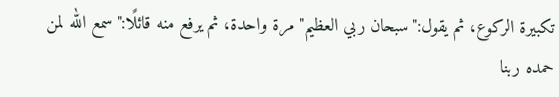تكبيرة الركوع، ثم يقول:"سبحان ربي العظيم" مرة واحدة، ثم يرفع منه قائلًا:"سمع الله لمن حمده ربنا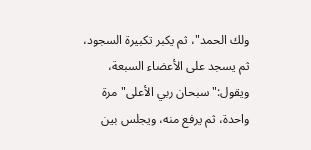ولك الحمد"، ثم يكبر تكبيرة السجود، ثم يسجد على الأعضاء السبعة، ويقول:"سبحان ربي الأعلى" مرة واحدة، ثم يرفع منه، ويجلس بين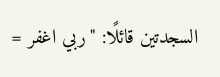السجدتين قائلًا: "ربي اغفر =